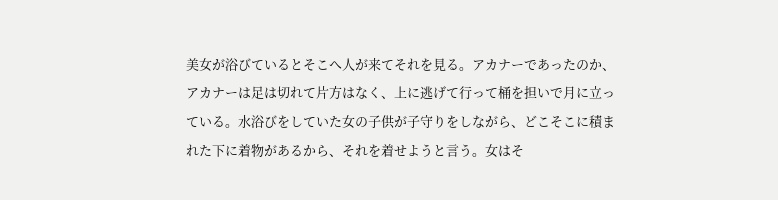美女が浴びているとそこへ人が来てそれを見る。アカナーであったのか、アカナーは足は切れて片方はなく、上に逃げて行って桶を担いで月に立っている。水浴びをしていた女の子供が子守りをしながら、どこそこに積まれた下に着物があるから、それを着せようと言う。女はそ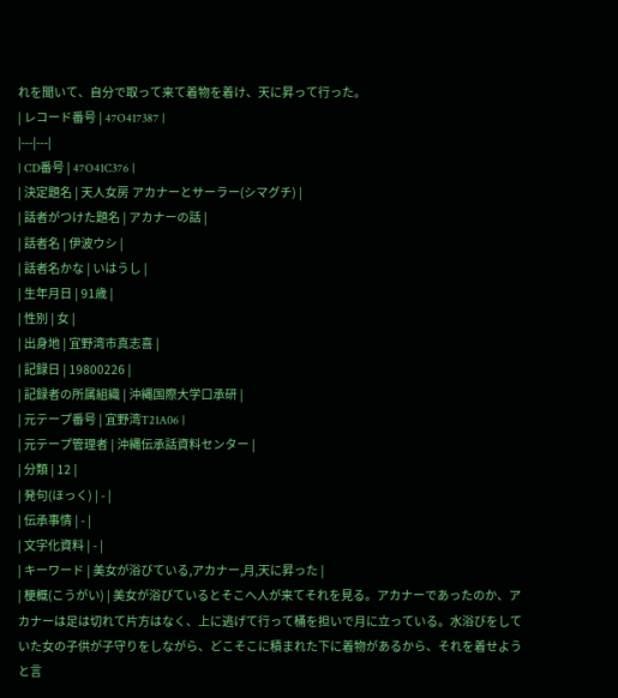れを聞いて、自分で取って来て着物を着け、天に昇って行った。
| レコード番号 | 47O417387 |
|---|---|
| CD番号 | 47O41C376 |
| 決定題名 | 天人女房 アカナーとサーラー(シマグチ) |
| 話者がつけた題名 | アカナーの話 |
| 話者名 | 伊波ウシ |
| 話者名かな | いはうし |
| 生年月日 | 91歳 |
| 性別 | 女 |
| 出身地 | 宜野湾市真志喜 |
| 記録日 | 19800226 |
| 記録者の所属組織 | 沖縄国際大学口承研 |
| 元テープ番号 | 宜野湾T21A06 |
| 元テープ管理者 | 沖縄伝承話資料センター |
| 分類 | 12 |
| 発句(ほっく) | - |
| 伝承事情 | - |
| 文字化資料 | - |
| キーワード | 美女が浴びている,アカナー,月,天に昇った |
| 梗概(こうがい) | 美女が浴びているとそこへ人が来てそれを見る。アカナーであったのか、アカナーは足は切れて片方はなく、上に逃げて行って桶を担いで月に立っている。水浴びをしていた女の子供が子守りをしながら、どこそこに積まれた下に着物があるから、それを着せようと言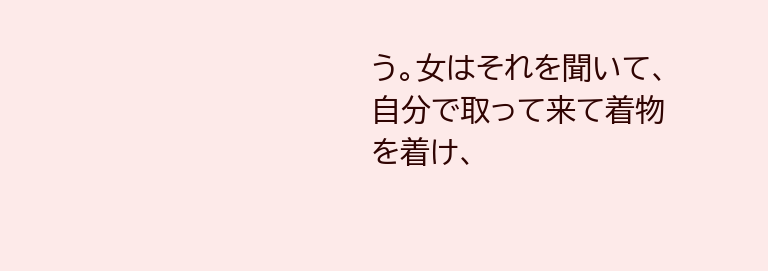う。女はそれを聞いて、自分で取って来て着物を着け、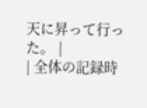天に昇って行った。 |
| 全体の記録時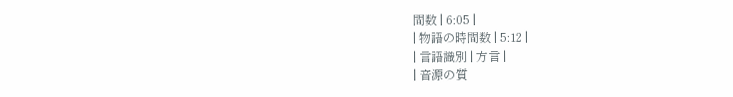間数 | 6:05 |
| 物語の時間数 | 5:12 |
| 言語識別 | 方言 |
| 音源の質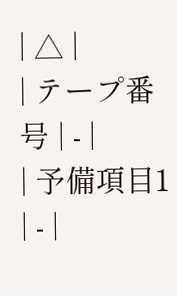| △ |
| テープ番号 | - |
| 予備項目1 | - |